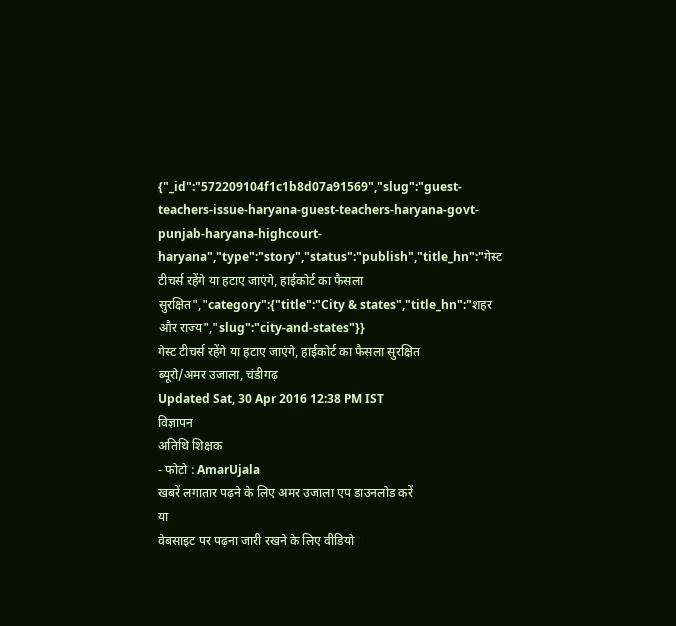{"_id":"572209104f1c1b8d07a91569","slug":"guest-teachers-issue-haryana-guest-teachers-haryana-govt-punjab-haryana-highcourt-haryana","type":"story","status":"publish","title_hn":"गेस्ट टीचर्स रहेंगे या हटाए जाएंगे, हाईकोर्ट का फैसला सुरक्षित","category":{"title":"City & states","title_hn":"शहर और राज्य","slug":"city-and-states"}}
गेस्ट टीचर्स रहेंगे या हटाए जाएंगे, हाईकोर्ट का फैसला सुरक्षित
ब्यूरो/अमर उजाला, चंडीगढ़
Updated Sat, 30 Apr 2016 12:38 PM IST
विज्ञापन
अतिथि शिक्षक
- फोटो : AmarUjala
खबरें लगातार पढ़ने के लिए अमर उजाला एप डाउनलोड करें
या
वेबसाइट पर पढ़ना जारी रखने के लिए वीडियो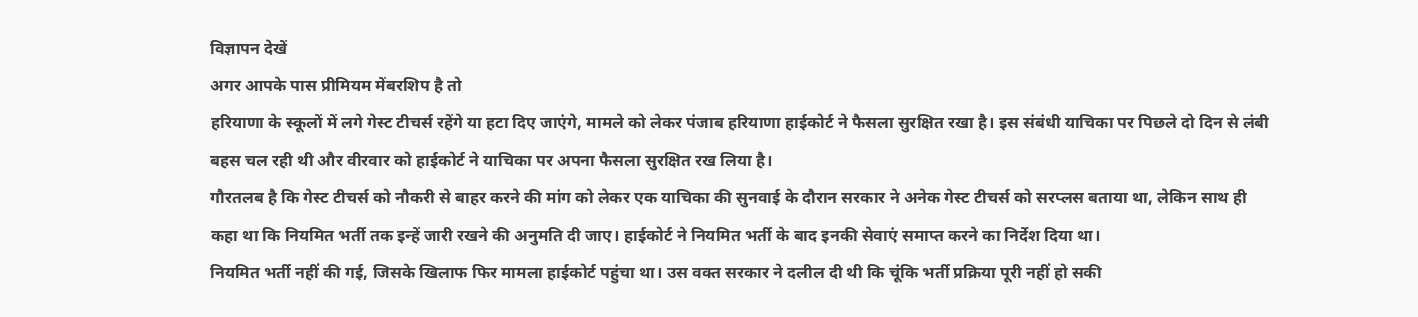विज्ञापन देखें
अगर आपके पास प्रीमियम मेंबरशिप है तो
हरियाणा के स्कूलों में लगे गेस्ट टीचर्स रहेंगे या हटा दिए जाएंगे, मामले को लेकर पंजाब हरियाणा हाईकोर्ट ने फैसला सुरक्षित रखा है। इस संबंधी याचिका पर पिछले दो दिन से लंबी बहस चल रही थी और वीरवार को हाईकोर्ट ने याचिका पर अपना फैसला सुरक्षित रख लिया है।
गौरतलब है कि गेस्ट टीचर्स को नौकरी से बाहर करने की मांग को लेकर एक याचिका की सुनवाई के दौरान सरकार ने अनेक गेस्ट टीचर्स को सरप्लस बताया था, लेकिन साथ ही कहा था कि नियमित भर्ती तक इन्हें जारी रखने की अनुमति दी जाए। हाईकोर्ट ने नियमित भर्ती के बाद इनकी सेवाएं समाप्त करने का निर्देश दिया था।
नियमित भर्ती नहीं की गई, जिसके खिलाफ फिर मामला हाईकोर्ट पहुंचा था। उस वक्त सरकार ने दलील दी थी कि चूंकि भर्ती प्रक्रिया पूरी नहीं हो सकी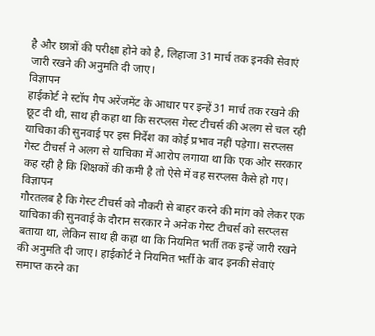है और छात्रों की परीक्षा होने को है, लिहाजा 31 मार्च तक इनकी सेवाएं जारी रखने की अनुमति दी जाए।
विज्ञापन
हाईकोर्ट ने स्टॉप गैप अरेंजमेंट के आधार पर इन्हें 31 मार्च तक रखने की छूट दी थी, साथ ही कहा था कि सरप्लस गेस्ट टीचर्स की अलग से चल रही याचिका की सुनवाई पर इस निर्देश का कोई प्रभाव नहीं पड़ेगा। सरप्लस गेस्ट टीचर्स ने अलग से याचिका में आरोप लगाया था कि एक ओर सरकार कह रही है कि शिक्षकों की कमी है तो ऐसे में वह सरप्लस कैसे हो गए।
विज्ञापन
गौरतलब है कि गेस्ट टीचर्स को नौकरी से बाहर करने की मांग को लेकर एक याचिका की सुनवाई के दौरान सरकार ने अनेक गेस्ट टीचर्स को सरप्लस बताया था, लेकिन साथ ही कहा था कि नियमित भर्ती तक इन्हें जारी रखने की अनुमति दी जाए। हाईकोर्ट ने नियमित भर्ती के बाद इनकी सेवाएं समाप्त करने का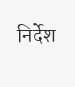निर्देश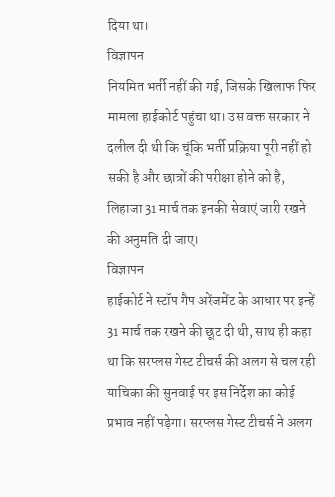दिया था।
विज्ञापन
नियमित भर्ती नहीं की गई, जिसके खिलाफ फिर मामला हाईकोर्ट पहुंचा था। उस वक्त सरकार ने दलील दी थी कि चूंकि भर्ती प्रक्रिया पूरी नहीं हो सकी है और छात्रों की परीक्षा होने को है, लिहाजा 31 मार्च तक इनकी सेवाएं जारी रखने की अनुमति दी जाए।
विज्ञापन
हाईकोर्ट ने स्टॉप गैप अरेंजमेंट के आधार पर इन्हें 31 मार्च तक रखने की छूट दी थी, साथ ही कहा था कि सरप्लस गेस्ट टीचर्स की अलग से चल रही याचिका की सुनवाई पर इस निर्देश का कोई प्रभाव नहीं पड़ेगा। सरप्लस गेस्ट टीचर्स ने अलग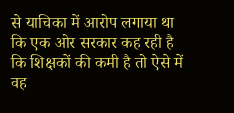से याचिका में आरोप लगाया था कि एक ओर सरकार कह रही है कि शिक्षकों की कमी है तो ऐसे में वह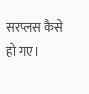सरप्लस कैसे हो गए।